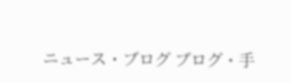ニュース・ブログ ブログ・手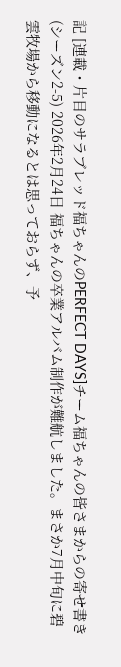記 [連載・片目のサラブレッド福ちゃんのPERFECT DAYS]チーム福ちゃんの皆さまからの寄せ書き(シーズン2-5) 2026年2月24日 福ちゃんの卒業アルバム制作が難航しました。まさか7月中旬に碧雲牧場から移動になるとは思っておらず、予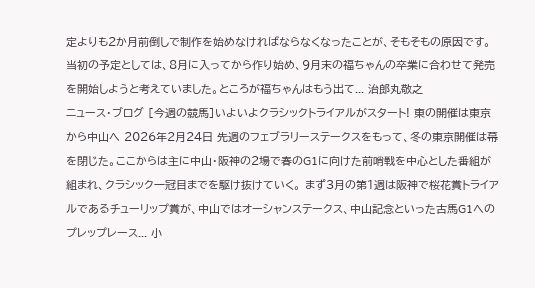定よりも2か月前倒しで制作を始めなければならなくなったことが、そもそもの原因です。当初の予定としては、8月に入ってから作り始め、9月末の福ちゃんの卒業に合わせて発売を開始しようと考えていました。ところが福ちゃんはもう出て... 治郎丸敬之
ニュース・ブログ [今週の競馬]いよいよクラシックトライアルがスタート! 東の開催は東京から中山へ 2026年2月24日 先週のフェブラリーステークスをもって、冬の東京開催は幕を閉じた。ここからは主に中山・阪神の2場で春のG1に向けた前哨戦を中心とした番組が組まれ、クラシック一冠目までを駆け抜けていく。 まず3月の第1週は阪神で桜花賞トライアルであるチューリップ賞が、中山ではオーシャンステークス、中山記念といった古馬G1へのプレップレース... 小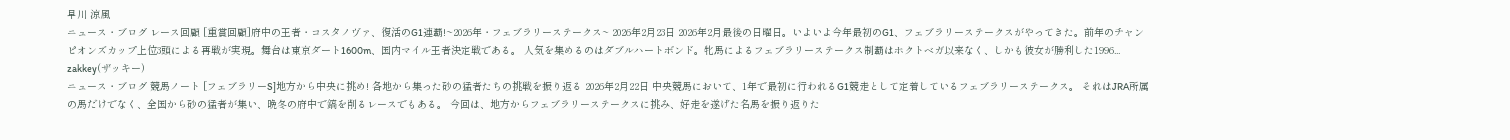早川 涼風
ニュース・ブログ レース回顧 [重賞回顧]府中の王者・コスタノヴァ、復活のG1連覇!~2026年・フェブラリーステークス~ 2026年2月23日 2026年2月最後の日曜日。いよいよ今年最初のG1、フェブラリーステークスがやってきた。前年のチャンピオンズカップ上位3頭による再戦が実現。舞台は東京ダート1600m、国内マイル王者決定戦である。 人気を集めるのはダブルハートボンド。牝馬によるフェブラリーステークス制覇はホクトベガ以来なく、しかも彼女が勝利した1996... zakkey(ザッキー)
ニュース・ブログ 競馬ノート [フェブラリーS]地方から中央に挑め! 各地から集った砂の猛者たちの挑戦を振り返る 2026年2月22日 中央競馬において、1年で最初に行われるG1競走として定着しているフェブラリーステークス。 それはJRA所属の馬だけでなく、全国から砂の猛者が集い、晩冬の府中で鎬を削るレースでもある。 今回は、地方からフェブラリーステークスに挑み、好走を遂げた名馬を振り返りた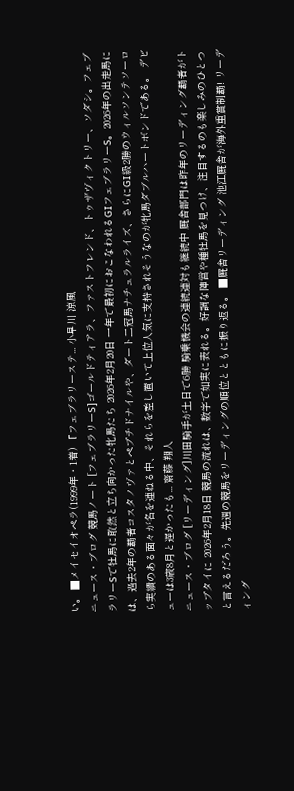い。 ■メイセイオペラ(1999年・1着) 『フェブラリーステ... 小早川 涼風
ニュース・ブログ 競馬ノート [フェブラリーS]ゴールドティアラ、ファストフレンド、トゥザヴィクトリー、ソダシ。フェブラリーSで牡馬に敢然と立ち向かった牝馬たち 2026年2月20日 一年で最初におこなわれるGⅠフェブラリーS。2026年の出走馬には、過去2年の覇者コスタノヴァとペプチドナイルや、ダート二冠馬ナチュラルライズ、さらにGⅠ級2勝のウィルソンテソーロら実績のある面々が名を連ねる中、それらを差し置いて上位人気に支持されそうなのが牝馬ダブルハートボンドである。 デビューは3歳8月と遅かったも... 齋藤 翔人
ニュース・ブログ [リーディング]川田騎手が土日で6勝 騎乗機会の連続連対も継続中 厩舎部門は昨年のリーディング覇者がトップタイに 2026年2月18日 競馬の流れは、数字で如実に表れる。好調な陣営や種牡馬を見つけ、注目するのも楽しみのひとつと言えるだろう。先週の競馬をリーディングの順位とともに振り返る。 ■厩舎リーディング 池江厩舎が海外重賞制覇! リーディング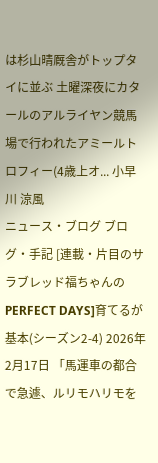は杉山晴厩舎がトップタイに並ぶ 土曜深夜にカタールのアルライヤン競馬場で行われたアミールトロフィー(4歳上オ... 小早川 涼風
ニュース・ブログ ブログ・手記 [連載・片目のサラブレッド福ちゃんのPERFECT DAYS]育てるが基本(シーズン2-4) 2026年2月17日 「馬運車の都合で急遽、ルリモハリモを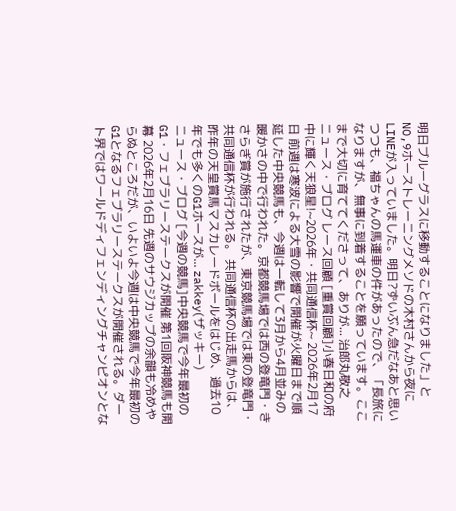明日ブルーグラスに移動することになりました」とNO,9ホーストレーニングメソドの木村さんから夜にLINEが入っていました。明日?ずいぶん急だなあと思いつつも、福ちゃんの馬運車の件があったので、「長旅になりますが、無事に到着することを願っています。ここまで大切に育ててくださって、ありが... 治郎丸敬之
ニュース・ブログ レース回顧 [重賞回顧]小春日和の府中に輝く天狼星!~2026年・共同通信杯~ 2026年2月17日 前週は寒波による大雪の影響で開催が火曜日まで順延した中央競馬も、今週は一転して3月から4月並みの暖かさの中で行われた。京都競馬場では西の登竜門・きさらぎ賞が施行されたが、東京競馬場では東の登竜門・共同通信杯が行われる。 共同通信杯の出走馬からは、昨年の天皇賞馬マスカレードボールをはじめ、過去10年でも多くのG1ホースが... zakkey(ザッキー)
ニュース・ブログ [今週の競馬]中央競馬で今年最初のG1・フェブラリーステークスが開催 第1回阪神競馬も開幕 2026年2月16日 先週のサウジカップの余韻も冷めやらぬところだが、いよいよ今週は中央競馬で今年最初のG1となるフェブラリーステークスが開催される。ダート界ではワールドディフェンディングチャンピオンとな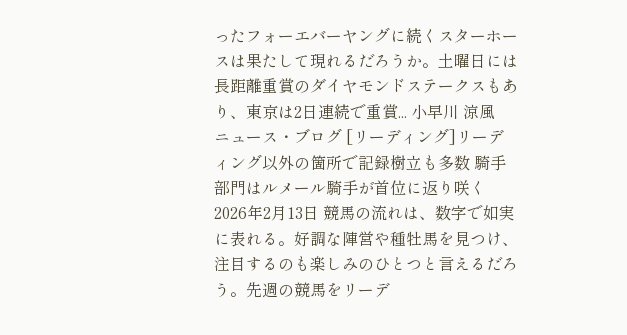ったフォーエバーヤングに続くスターホースは果たして現れるだろうか。土曜日には長距離重賞のダイヤモンドステークスもあり、東京は2日連続で重賞... 小早川 涼風
ニュース・ブログ [リーディング]リーディング以外の箇所で記録樹立も多数 騎手部門はルメール騎手が首位に返り咲く 2026年2月13日 競馬の流れは、数字で如実に表れる。好調な陣営や種牡馬を見つけ、注目するのも楽しみのひとつと言えるだろう。先週の競馬をリーデ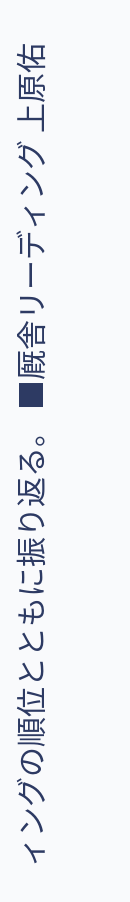ィングの順位とともに振り返る。 ■厩舎リーディング 上原佑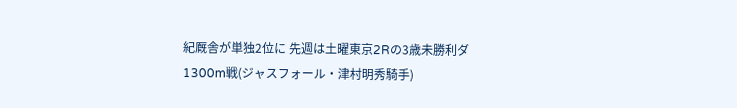紀厩舎が単独2位に 先週は土曜東京2Rの3歳未勝利ダ1300m戦(ジャスフォール・津村明秀騎手)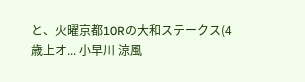と、火曜京都10Rの大和ステークス(4歳上オ... 小早川 涼風